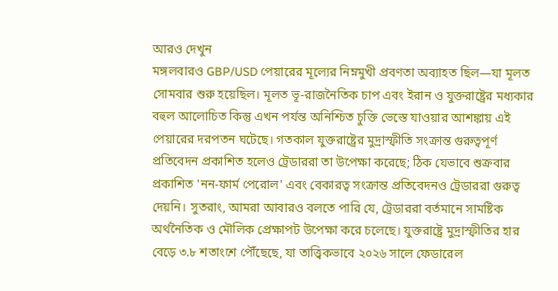আরও দেখুন
মঙ্গলবারও GBP/USD পেয়ারের মূল্যের নিম্নমুখী প্রবণতা অব্যাহত ছিল—যা মূলত সোমবার শুরু হয়েছিল। মূলত ভূ-রাজনৈতিক চাপ এবং ইরান ও যুক্তরাষ্ট্রের মধ্যকার বহুল আলোচিত কিন্তু এখন পর্যন্ত অনিশ্চিত চুক্তি ভেস্তে যাওয়ার আশঙ্কায় এই পেয়ারের দরপতন ঘটেছে। গতকাল যুক্তরাষ্ট্রের মুদ্রাস্ফীতি সংক্রান্ত গুরুত্বপূর্ণ প্রতিবেদন প্রকাশিত হলেও ট্রেডাররা তা উপেক্ষা করেছে; ঠিক যেভাবে শুক্রবার প্রকাশিত 'নন-ফার্ম পেরোল' এবং বেকারত্ব সংক্রান্ত প্রতিবেদনও ট্রেডাররা গুরুত্ব দেয়নি। সুতরাং, আমরা আবারও বলতে পারি যে, ট্রেডাররা বর্তমানে সামষ্টিক অর্থনৈতিক ও মৌলিক প্রেক্ষাপট উপেক্ষা করে চলেছে। যুক্তরাষ্ট্রে মুদ্রাস্ফীতির হার বেড়ে ৩.৮ শতাংশে পৌঁছেছে, যা তাত্ত্বিকভাবে ২০২৬ সালে ফেডারেল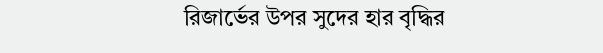রিজার্ভের উপর সুদের হার বৃদ্ধির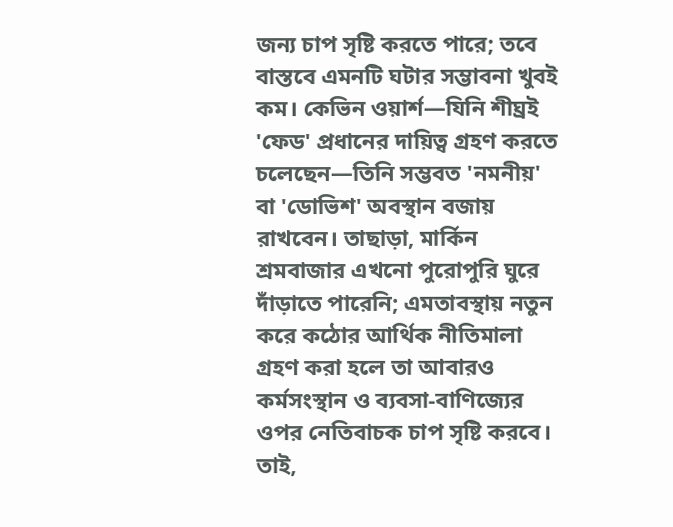জন্য চাপ সৃষ্টি করতে পারে; তবে বাস্তবে এমনটি ঘটার সম্ভাবনা খুবই কম। কেভিন ওয়ার্শ—যিনি শীঘ্রই 'ফেড' প্রধানের দায়িত্ব গ্রহণ করতে চলেছেন—তিনি সম্ভবত 'নমনীয়' বা 'ডোভিশ' অবস্থান বজায় রাখবেন। তাছাড়া, মার্কিন শ্রমবাজার এখনো পুরোপুরি ঘুরে দাঁড়াতে পারেনি; এমতাবস্থায় নতুন করে কঠোর আর্থিক নীতিমালা গ্রহণ করা হলে তা আবারও কর্মসংস্থান ও ব্যবসা-বাণিজ্যের ওপর নেতিবাচক চাপ সৃষ্টি করবে। তাই,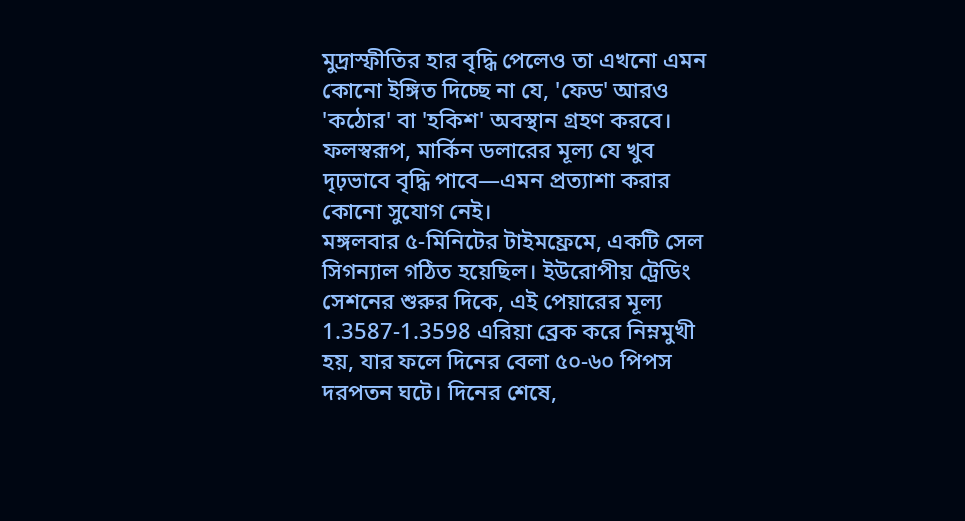মুদ্রাস্ফীতির হার বৃদ্ধি পেলেও তা এখনো এমন কোনো ইঙ্গিত দিচ্ছে না যে, 'ফেড' আরও 'কঠোর' বা 'হকিশ' অবস্থান গ্রহণ করবে। ফলস্বরূপ, মার্কিন ডলারের মূল্য যে খুব দৃঢ়ভাবে বৃদ্ধি পাবে—এমন প্রত্যাশা করার কোনো সুযোগ নেই।
মঙ্গলবার ৫-মিনিটের টাইমফ্রেমে, একটি সেল সিগন্যাল গঠিত হয়েছিল। ইউরোপীয় ট্রেডিং সেশনের শুরুর দিকে, এই পেয়ারের মূল্য 1.3587-1.3598 এরিয়া ব্রেক করে নিম্নমুখী হয়, যার ফলে দিনের বেলা ৫০-৬০ পিপস দরপতন ঘটে। দিনের শেষে,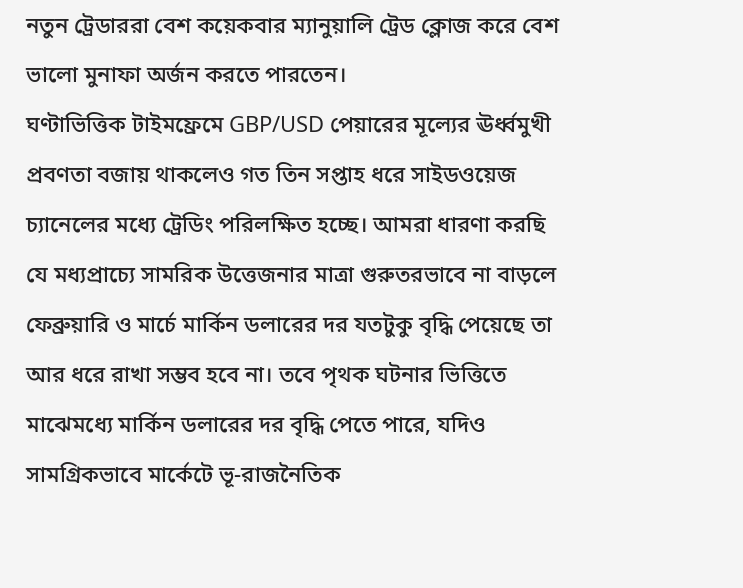নতুন ট্রেডাররা বেশ কয়েকবার ম্যানুয়ালি ট্রেড ক্লোজ করে বেশ ভালো মুনাফা অর্জন করতে পারতেন।
ঘণ্টাভিত্তিক টাইমফ্রেমে GBP/USD পেয়ারের মূল্যের ঊর্ধ্বমুখী প্রবণতা বজায় থাকলেও গত তিন সপ্তাহ ধরে সাইডওয়েজ চ্যানেলের মধ্যে ট্রেডিং পরিলক্ষিত হচ্ছে। আমরা ধারণা করছি যে মধ্যপ্রাচ্যে সামরিক উত্তেজনার মাত্রা গুরুতরভাবে না বাড়লে ফেব্রুয়ারি ও মার্চে মার্কিন ডলারের দর যতটুকু বৃদ্ধি পেয়েছে তা আর ধরে রাখা সম্ভব হবে না। তবে পৃথক ঘটনার ভিত্তিতে মাঝেমধ্যে মার্কিন ডলারের দর বৃদ্ধি পেতে পারে, যদিও সামগ্রিকভাবে মার্কেটে ভূ-রাজনৈতিক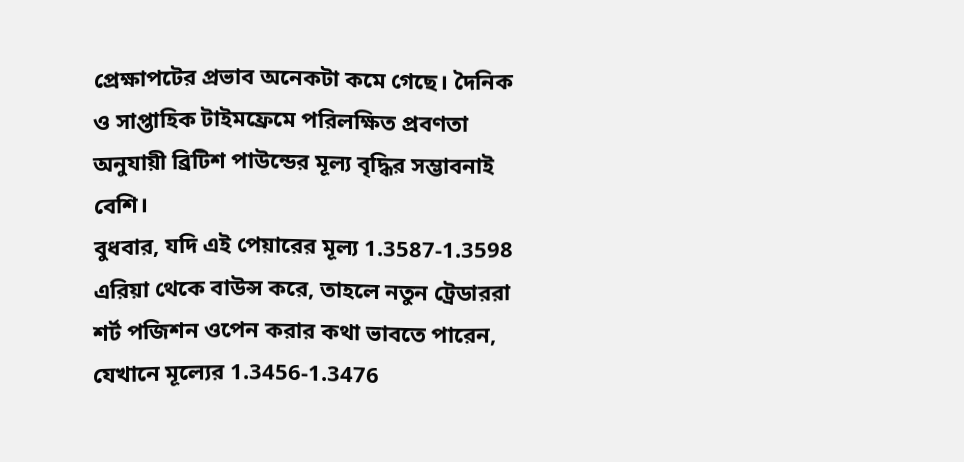প্রেক্ষাপটের প্রভাব অনেকটা কমে গেছে। দৈনিক ও সাপ্তাহিক টাইমফ্রেমে পরিলক্ষিত প্রবণতা অনুযায়ী ব্রিটিশ পাউন্ডের মূল্য বৃদ্ধির সম্ভাবনাই বেশি।
বুধবার, যদি এই পেয়ারের মূল্য 1.3587-1.3598 এরিয়া থেকে বাউন্স করে, তাহলে নতুন ট্রেডাররা শর্ট পজিশন ওপেন করার কথা ভাবতে পারেন, যেখানে মূল্যের 1.3456-1.3476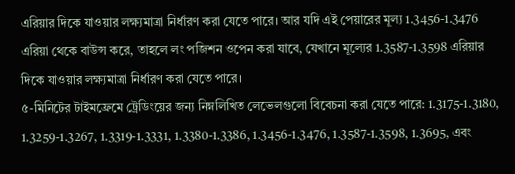এরিয়ার দিকে যাওয়ার লক্ষ্যমাত্রা নির্ধারণ করা যেতে পারে। আর যদি এই পেয়ারের মূল্য 1.3456-1.3476 এরিয়া থেকে বাউন্স করে, তাহলে লং পজিশন ওপেন করা যাবে, যেখানে মূল্যের 1.3587-1.3598 এরিয়ার দিকে যাওয়ার লক্ষ্যমাত্রা নির্ধারণ করা যেতে পারে।
৫-মিনিটের টাইমফ্রেমে ট্রেডিংয়ের জন্য নিম্নলিখিত লেভেলগুলো বিবেচনা করা যেতে পারে: 1.3175-1.3180, 1.3259-1.3267, 1.3319-1.3331, 1.3380-1.3386, 1.3456-1.3476, 1.3587-1.3598, 1.3695, এবং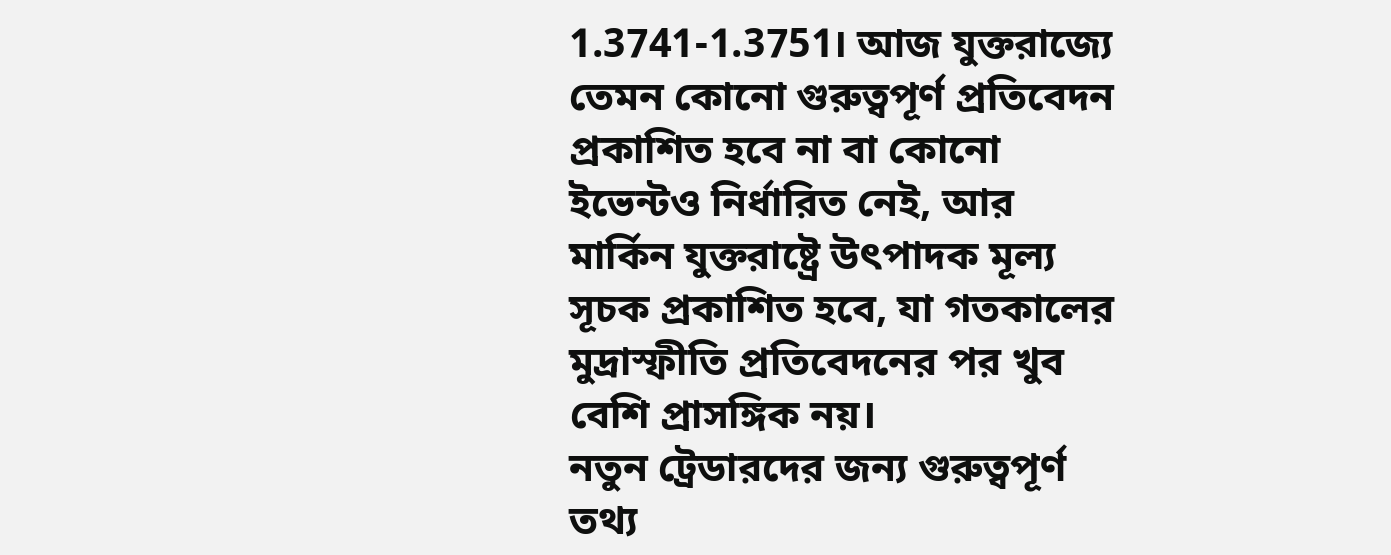1.3741-1.3751। আজ যুক্তরাজ্যে তেমন কোনো গুরুত্বপূর্ণ প্রতিবেদন প্রকাশিত হবে না বা কোনো ইভেন্টও নির্ধারিত নেই, আর মার্কিন যুক্তরাষ্ট্রে উৎপাদক মূল্য সূচক প্রকাশিত হবে, যা গতকালের মুদ্রাস্ফীতি প্রতিবেদনের পর খুব বেশি প্রাসঙ্গিক নয়।
নতুন ট্রেডারদের জন্য গুরুত্বপূর্ণ তথ্য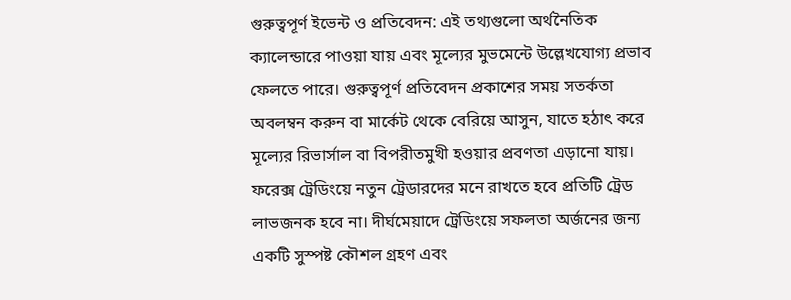গুরুত্বপূর্ণ ইভেন্ট ও প্রতিবেদন: এই তথ্যগুলো অর্থনৈতিক ক্যালেন্ডারে পাওয়া যায় এবং মূল্যের মুভমেন্টে উল্লেখযোগ্য প্রভাব ফেলতে পারে। গুরুত্বপূর্ণ প্রতিবেদন প্রকাশের সময় সতর্কতা অবলম্বন করুন বা মার্কেট থেকে বেরিয়ে আসুন, যাতে হঠাৎ করে মূল্যের রিভার্সাল বা বিপরীতমুখী হওয়ার প্রবণতা এড়ানো যায়।
ফরেক্স ট্রেডিংয়ে নতুন ট্রেডারদের মনে রাখতে হবে প্রতিটি ট্রেড লাভজনক হবে না। দীর্ঘমেয়াদে ট্রেডিংয়ে সফলতা অর্জনের জন্য একটি সুস্পষ্ট কৌশল গ্রহণ এবং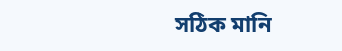সঠিক মানি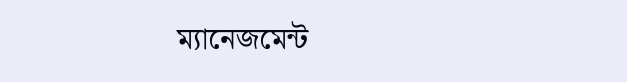ম্যানেজমেন্ট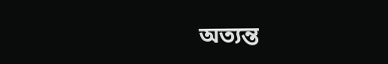অত্যন্ত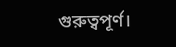গুরুত্বপূর্ণ।